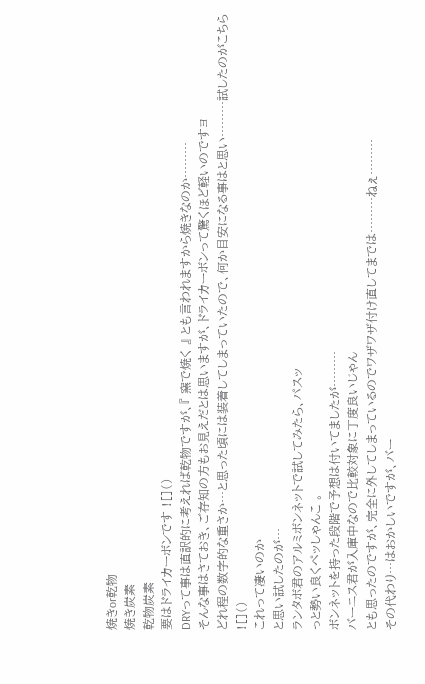焼きor乾物
焼き炭素
乾物炭素
要はドライカーボンです ![]()
DRYって事は直訳的に考えれば乾物ですが、『 窯で焼く 』 とも言われますから焼きなのか………
そんな事はさておき、ご存知の方もお見えだとは思いますが、ドライカーボンって驚くほど軽いのですヨ
どれ程の数字的な重さか…と思った頃には装着してしまっていたので、何か目安になる事はと思い………試したのがこちら ![]()
これって凄いのか
と思い試したのが…
ランタボ君のアルミボンネットで試してみたら、パスッ
っと勢い良くペッしゃんこ 。
ボンネットを持った段階で予想は付いてましたが………
バーニス君が入庫中なので比較対象に丁度良いじゃん
とも思ったのですが、完全に外してしまっているのでワザワザ付け直してまでは………ねぇ………
その代わり…はおかしいですが、バー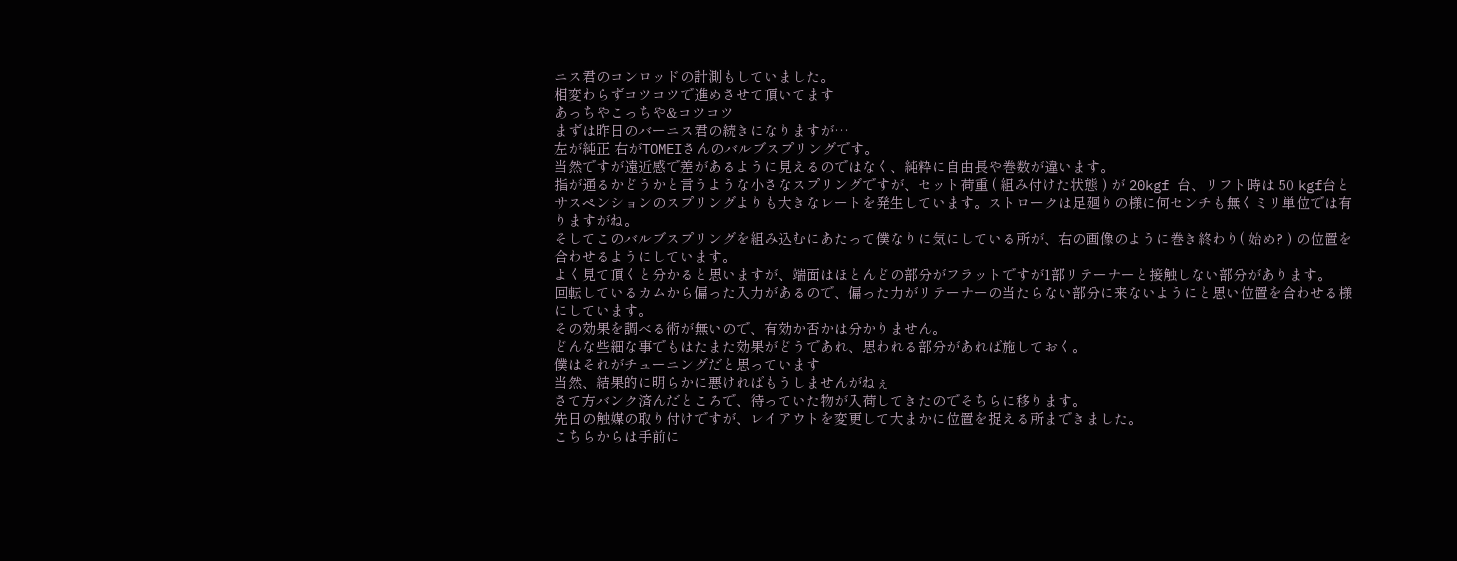ニス君のコンロッドの計測もしていました。
相変わらずコツコツで進めさせて頂いてます
あっちやこっちや&コツコツ
まずは昨日のバーニス君の続きになりますが…
左が純正 右がTOMEIさんのバルブスプリングです。
当然ですが遠近感で差があるように見えるのではなく、純粋に自由長や巻数が違います。
指が通るかどうかと言うような小さなスプリングですが、セット荷重 ( 組み付けた状態 ) が 20kgf 台、リフト時は 50 kgf台とサスペンションのスプリングよりも大きなレートを発生しています。ストロークは足廻りの様に何センチも無くミリ単位では有りますがね。
そしてこのバルブスプリングを組み込むにあたって僕なりに気にしている所が、右の画像のように巻き終わり( 始め? ) の位置を合わせるようにしています。
よく見て頂くと分かると思いますが、端面はほとんどの部分がフラットですが1部リテーナーと接触しない部分があります。
回転しているカムから偏った入力があるので、偏った力がリテーナーの当たらない部分に来ないようにと思い位置を合わせる様にしています。
その効果を調べる術が無いので、有効か否かは分かりません。
どんな些細な事でもはたまた効果がどうであれ、思われる部分があれば施しておく。
僕はそれがチューニングだと思っています
当然、結果的に明らかに悪ければもうしませんがねぇ
さて方バンク済んだところで、待っていた物が入荷してきたのでそちらに移ります。
先日の触媒の取り付けですが、レイアウトを変更して大まかに位置を捉える所まできました。
こちらからは手前に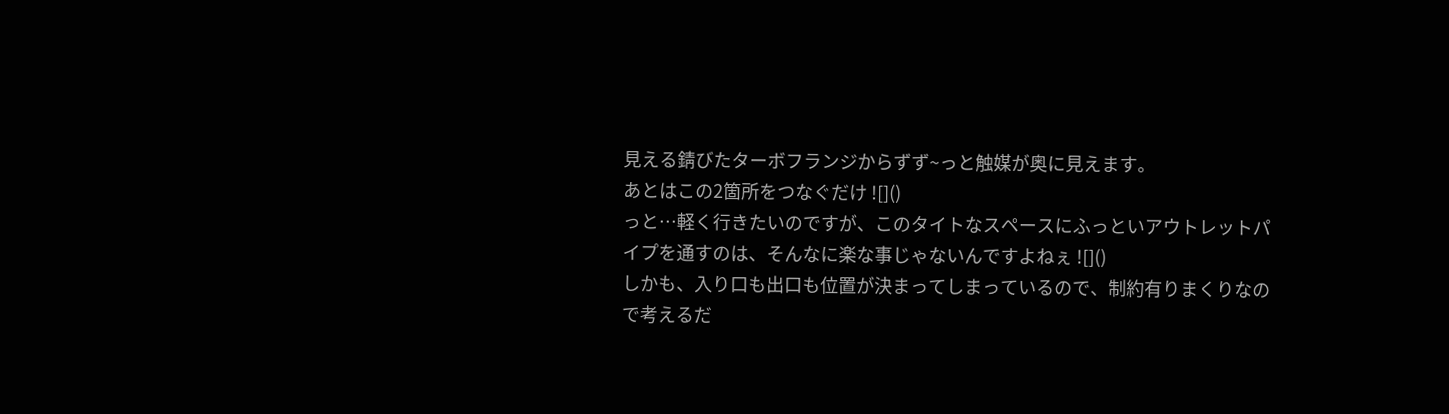見える錆びたターボフランジからずず~っと触媒が奥に見えます。
あとはこの2箇所をつなぐだけ ![]()
っと…軽く行きたいのですが、このタイトなスペースにふっといアウトレットパイプを通すのは、そんなに楽な事じゃないんですよねぇ ![]()
しかも、入り口も出口も位置が決まってしまっているので、制約有りまくりなので考えるだ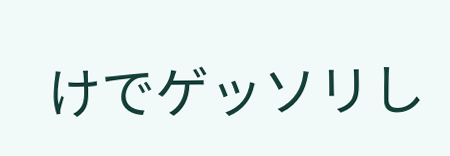けでゲッソリし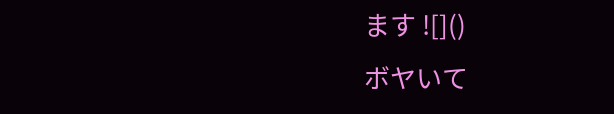ます ![]()
ボヤいて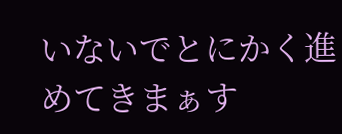いないでとにかく進めてきまぁす